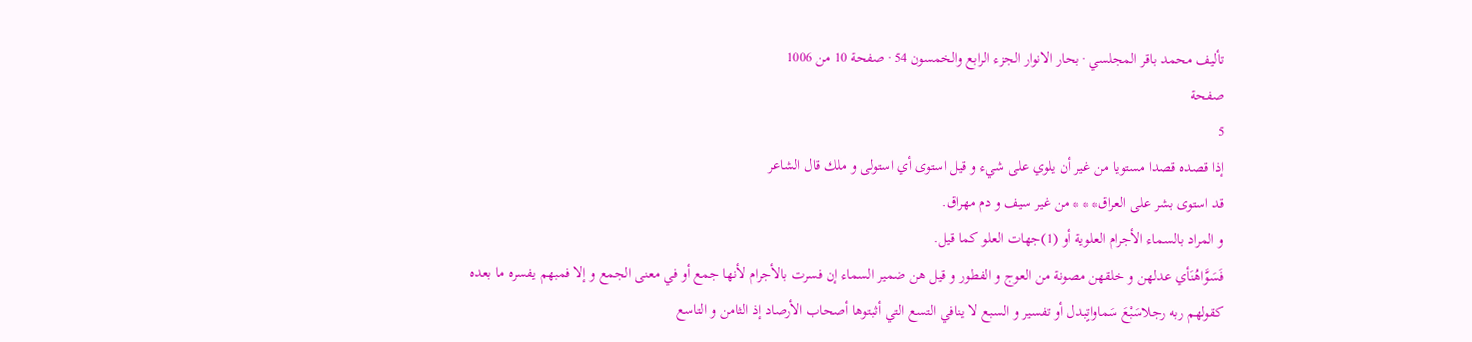تأليف محمد باقر المجلسي · بحار الانوار الجزء الرابع والخمسون 54 · صفحة 10 من 1006
صفحة
5
إذا قصده قصدا مستويا من غير أن يلوي على شيء و قيل استوى أي استولى و ملك قال الشاعر
قد استوى بشر على العراق* * * من غير سيف و دم مهراق.
و المراد بالسماء الأجرام العلوية أو (1)جهات العلو كما قيل.
فَسَوَّاهُنَأي عدلهن و خلقهن مصونة من العوج و الفطور و قيل هن ضمير السماء إن فسرت بالأجرام لأنها جمع أو في معنى الجمع و إلا فمبهم يفسره ما بعده كقولهم ربه رجلاسَبْعَ سَماواتٍبدل أو تفسير و السبع لا ينافي التسع التي أثبتوها أصحاب الأرصاد إذ الثامن و التاسع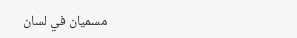مسميان في لسان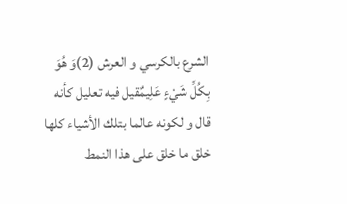الشرع بالكرسي و العرش (2)وَ هُوَ بِكُلِّ شَيْءٍ عَلِيمٌقيل فيه تعليل كأنه قال و لكونه عالما بتلك الأشياء كلها خلق ما خلق على هذا النمط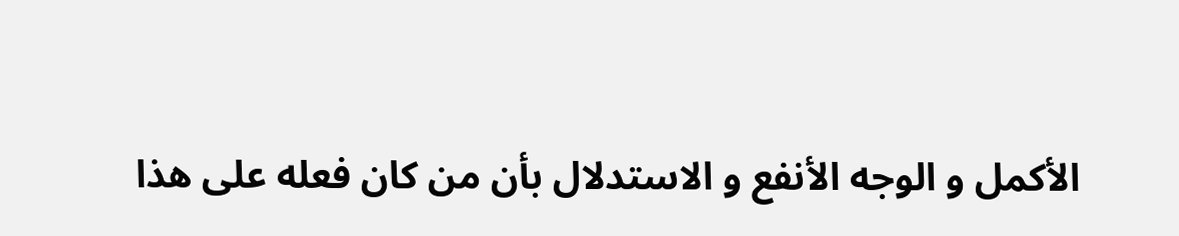الأكمل و الوجه الأنفع و الاستدلال بأن من كان فعله على هذا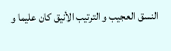النسق العجيب و الترتيب الأنيق كان عليما و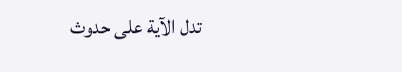تدل الآية على حدوث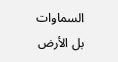السماوات بل الأرض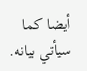أيضا كما سيأتي بيانه.